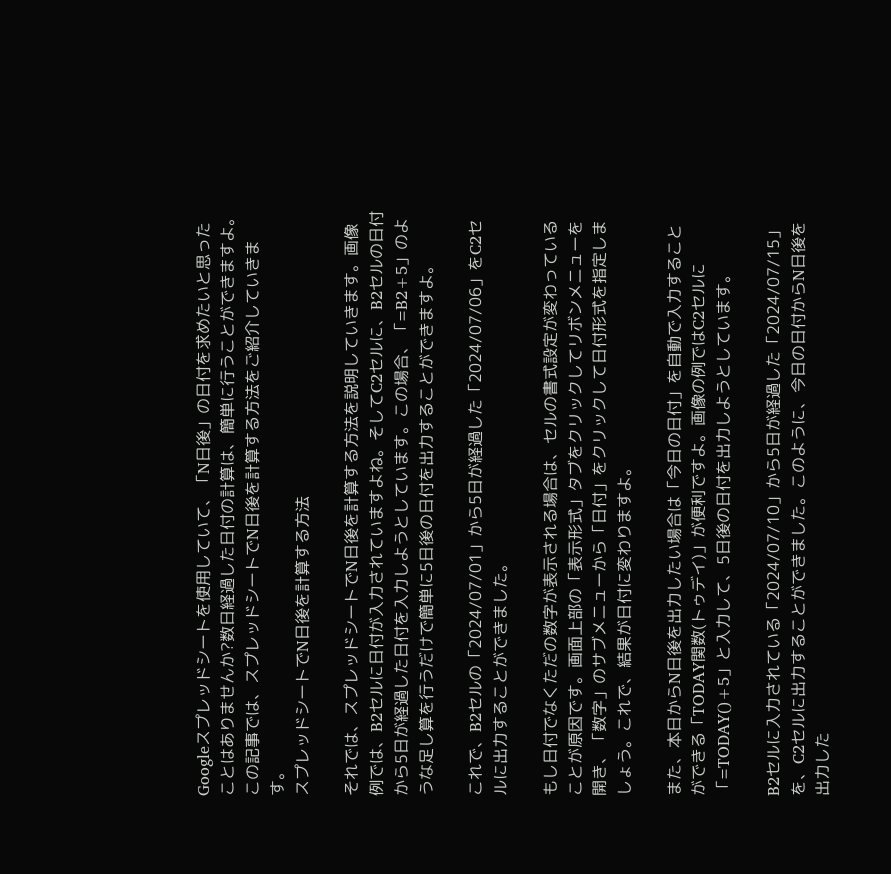Googleスプレッドシートを使用していて、「N日後」の日付を求めたいと思ったことはありませんか?数日経過した日付の計算は、簡単に行うことができますよ。この記事では、スプレッドシートでN日後を計算する方法をご紹介していきます。
スプレッドシートでN日後を計算する方法

それでは、スプレッドシートでN日後を計算する方法を説明していきます。画像例では、B2セルに日付が入力されていますよね。そしてC2セルに、B2セルの日付から5日が経過した日付を入力しようとしています。この場合、「=B2+5」のような足し算を行うだけで簡単に5日後の日付を出力することができますよ。

これで、B2セルの「2024/07/01」から5日が経過した「2024/07/06」をC2セルに出力することができました。

もし日付でなくただの数字が表示される場合は、セルの書式設定が変わっていることが原因です。画面上部の「表示形式」タブをクリックしてリボンメニューを開き、「数字」のサブメニューから「日付」をクリックして日付形式を指定しましょう。これで、結果が日付に変わりますよ。

また、本日からN日後を出力したい場合は「今日の日付」を自動で入力することができる「TODAY関数(トゥデイ)」が便利ですよ。画像の例ではC2セルに「=TODAY()+5」と入力して、5日後の日付を出力しようとしています。

B2セルに入力されている「2024/07/10」から5日が経過した「2024/07/15」を、C2セルに出力することができました。このように、今日の日付からN日後を出力した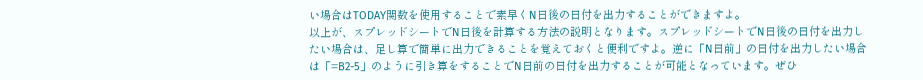い場合はTODAY関数を使用することで素早くN日後の日付を出力することができますよ。
以上が、スプレッドシートでN日後を計算する方法の説明となります。スプレッドシートでN日後の日付を出力したい場合は、足し算で簡単に出力できることを覚えておくと便利ですよ。逆に「N日前」の日付を出力したい場合は「=B2-5」のように引き算をすることでN日前の日付を出力することが可能となっています。ぜひ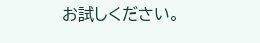お試しください。